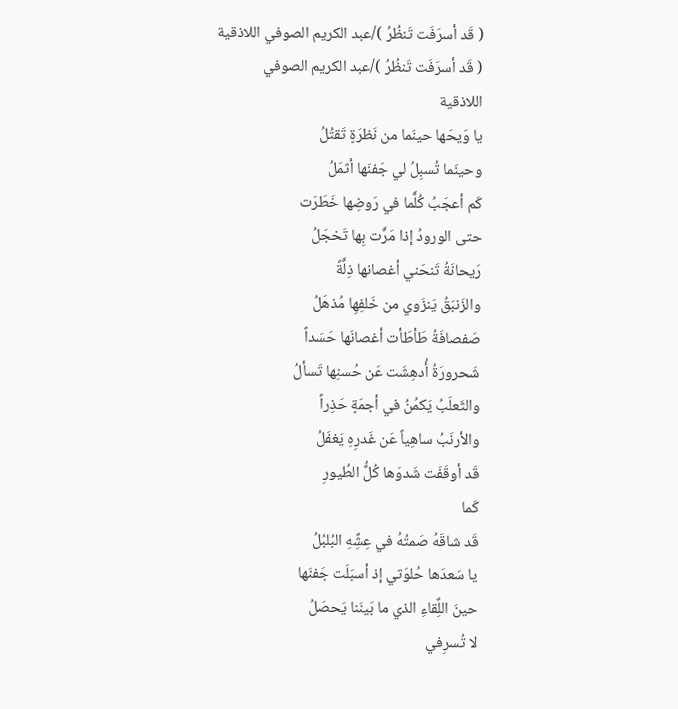( قَد أسرَفَت تَنظُرُ )/عبد الكريم الصوفي اللاذقية
( قَد أسرَفَت تَنظُرُ )/عبد الكريم الصوفي
اللاذقية
يا وَيحَها حينَما من نَظرَةٍ تَقتُلُ
وحينَما تُسبِلُ لي جَفنَها أثمَلُ
كَم أعجَبُ كُلٌَما في رَوضِها خَطَرَت
حتى الورودُ إذا مَرٌَت بِها تَخجَلُ
رَيحانَةُ تَنحَني أغصانها ذِلٌَةً
والزَنبَقُ يَنزَوي من خَلفِهِا مُذهَلُ
صَفصافَةُ طَأطَأت أغصانَها حَسَداً
شَحرورَةُ أُدهِشَت عَن حُسنِها تَسألُ
والثَعلَبُ يَكمُنُ في أجمَةٍ حَذِراً
والأرنَبُ ساهِياً عَن غَدرِهِ يَغفَلُ
قَد أوقَفَت شَدوَها كُلٌُ الطُيورِ
كَما
قَد شاقَهُ صَمتُهُ في عِشٌِهِ البُلبُلُ
يا سَعدَها حُلوَتي إذ أسبَلَت جَفنَها
حينَ اللٌِقاءِ الذي ما بَينَنا يَحصَلُ
لا تُسرِفي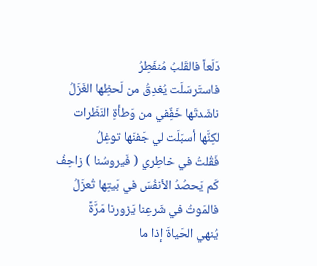دَلَعاً فالقَلبُ مُنفَطِرُ
فاستَرسَلَت يُغدِقُ من لَحظِها الغَزَلُ
ناشَدتَها خَفٌِفي من وَطأةِ النَظَرات
لكِنٌَها أسبَلَت لي جَفنَها توغِلُ
فَقُلتُ في خاطِري ( فَيروسُنا ) زاحِفُ
كَم يَحصُدُ الأنفُسَ في بَيتِها تُعزَلُ
فالمَوتُ في شَرعِنا يَزورنا مَرٌَةً
يُنهي الحَياةَ إذا ما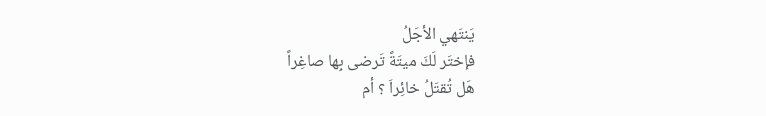يَنتَهي الأجَلُ
فإختَر لَكَ ميتَةً تَرضى بِها صاغِراً
هَل تُقتَلُ خائِراَ ؟ أم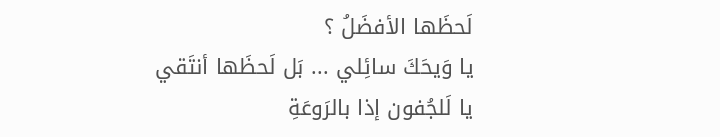لَحظَها الأفضَلُ ؟
يا وَيحَكَ سائِلي ... بَل لَحظَها أنتَقي
يا لَلجُفون إذا بالرَوعَةِ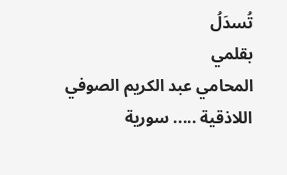تُسدَلُ
بقلمي
المحامي عبد الكريم الصوفي
اللاذقية ..... سورية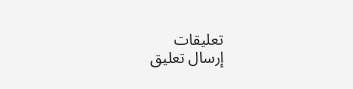تعليقات
إرسال تعليق